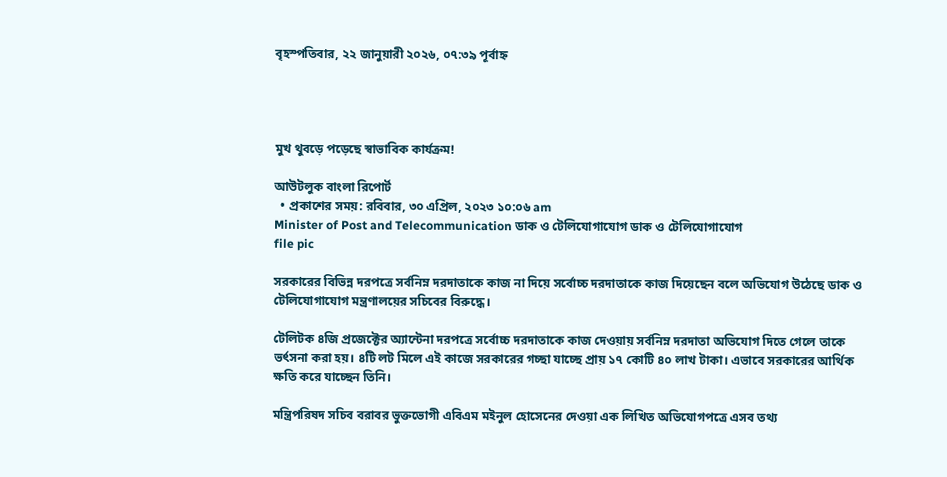বৃহস্পতিবার, ২২ জানুয়ারী ২০২৬, ০৭:৩৯ পূর্বাহ্ন




মুখ থুবড়ে পড়েছে স্বাভাবিক কার্যক্রম!

আউটলুক বাংলা রিপোর্ট
  • প্রকাশের সময়: রবিবার, ৩০ এপ্রিল, ২০২৩ ১০:০৬ am
Minister of Post and Telecommunication ডাক ও টেলিযোগাযোগ ডাক ও টেলিযোগাযোগ
file pic

সরকারের বিভিন্ন দরপত্রে সর্বনিম্ন দরদাতাকে কাজ না দিয়ে সর্বোচ্চ দরদাতাকে কাজ দিয়েছেন বলে অভিযোগ উঠেছে ডাক ও টেলিযোগাযোগ মন্ত্রণালয়ের সচিবের বিরুদ্ধে।

টেলিটক ৪জি প্রজেক্টের অ্যান্টেনা দরপত্রে সর্বোচ্চ দরদাতাকে কাজ দেওয়ায় সর্বনিম্ন দরদাতা অভিযোগ দিতে গেলে তাকে ভর্ৎসনা করা হয়। ৪টি লট মিলে এই কাজে সরকারের গচ্ছা যাচ্ছে প্রায় ১৭ কোটি ৪০ লাখ টাকা। এভাবে সরকারের আর্থিক ক্ষতি করে যাচ্ছেন তিনি।

মন্ত্রিপরিষদ সচিব বরাবর ভুক্তভোগী এবিএম মইনুল হোসেনের দেওয়া এক লিখিত অভিযোগপত্রে এসব তথ্য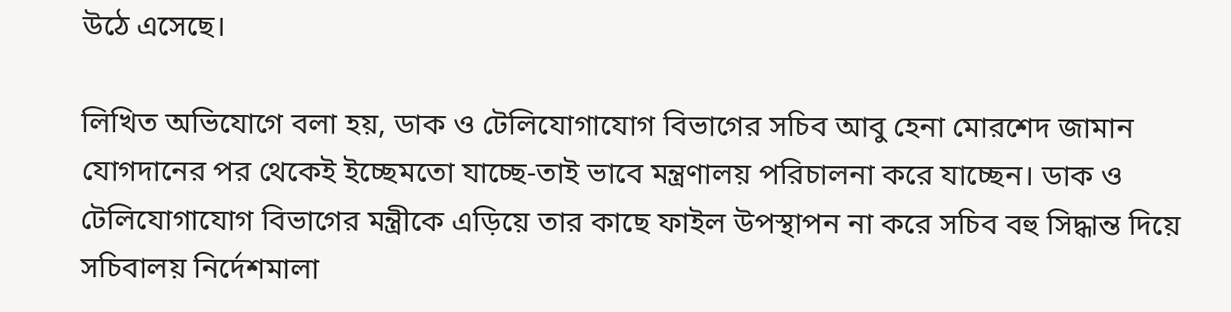উঠে এসেছে।

লিখিত অভিযোগে বলা হয়, ডাক ও টেলিযোগাযোগ বিভাগের সচিব আবু হেনা মোরশেদ জামান যোগদানের পর থেকেই ইচ্ছেমতো যাচ্ছে-তাই ভাবে মন্ত্রণালয় পরিচালনা করে যাচ্ছেন। ডাক ও টেলিযোগাযোগ বিভাগের মন্ত্রীকে এড়িয়ে তার কাছে ফাইল উপস্থাপন না করে সচিব বহু সিদ্ধান্ত দিয়ে সচিবালয় নির্দেশমালা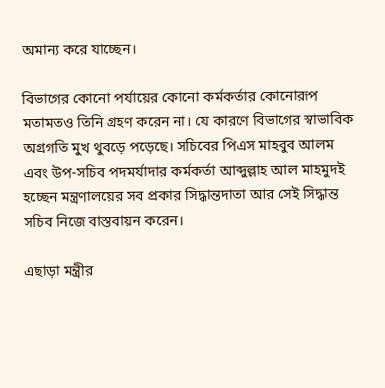অমান্য করে যাচ্ছেন।

বিভাগের কোনো পর্যায়ের কোনো কর্মকর্তার কোনোরূপ মতামতও তিনি গ্রহণ করেন না। যে কারণে বিভাগের স্বাভাবিক অগ্রগতি মুখ থুবড়ে পড়েছে। সচিবের পিএস মাহবুব আলম এবং উপ-সচিব পদমর্যাদার কর্মকর্তা আব্দুল্লাহ আল মাহমুদই হচ্ছেন মন্ত্রণালয়ের সব প্রকার সিদ্ধান্তদাতা আর সেই সিদ্ধান্ত সচিব নিজে বাস্তবায়ন করেন।

এছাড়া মন্ত্রীর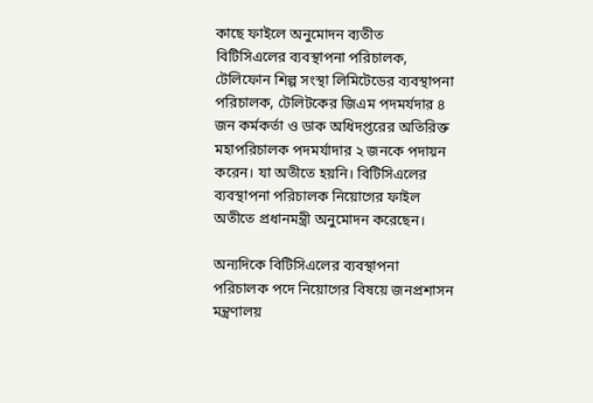কাছে ফাইলে অনুমোদন ব্যতীত বিটিসিএলের ব্যবস্থাপনা পরিচালক, টেলিফোন শিল্প সংস্থা লিমিটেডের ব্যবস্থাপনা পরিচালক, টেলিটকের জিএম পদমর্যদার ৪ জন কর্মকর্তা ও ডাক অধিদপ্তরের অতিরিক্ত মহাপরিচালক পদমর্যাদার ২ জনকে পদায়ন করেন। যা অতীতে হয়নি। বিটিসিএলের ব্যবস্থাপনা পরিচালক নিয়োগের ফাইল অতীতে প্রধানমন্ত্রী অনুমোদন করেছেন।

অন্যদিকে বিটিসিএলের ব্যবস্থাপনা পরিচালক পদে নিয়োগের বিষয়ে জনপ্রশাসন মন্ত্রণালয়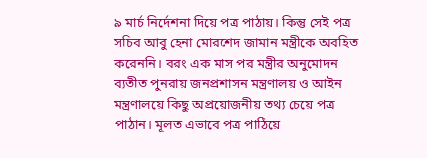৯ মার্চ নির্দেশনা দিয়ে পত্র পাঠায়। কিন্তু সেই পত্র সচিব আবু হেনা মোরশেদ জামান মন্ত্রীকে অবহিত করেননি। বরং এক মাস পর মন্ত্রীর অনুমোদন ব্যতীত পুনরায় জনপ্রশাসন মন্ত্রণালয় ও আইন মন্ত্রণালয়ে কিছু অপ্রয়োজনীয় তথ্য চেয়ে পত্র পাঠান। মূলত এভাবে পত্র পাঠিয়ে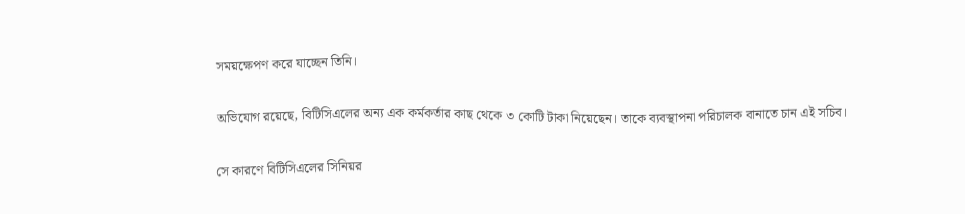সময়ক্ষেপণ করে যাচ্ছেন তিনি।

অভিযোগ রয়েছে, বিটিসিএলের অন্য এক কর্মকর্তার কাছ থেকে ৩ কোটি টাকা নিয়েছেন। তাকে ব্যবস্থাপনা পরিচালক বানাতে চান এই সচিব।

সে কারণে বিটিসিএলের সিনিয়র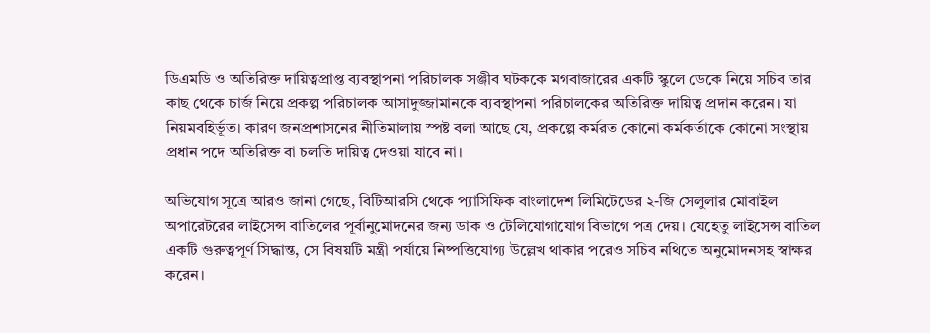ডিএমডি ও অতিরিক্ত দায়িত্বপ্রাপ্ত ব্যবস্থাপনা পরিচালক সঞ্জীব ঘটককে মগবাজারের একটি স্কুলে ডেকে নিয়ে সচিব তার কাছ থেকে চার্জ নিয়ে প্রকল্প পরিচালক আসাদুজ্জামানকে ব্যবস্থাপনা পরিচালকের অতিরিক্ত দায়িত্ব প্রদান করেন। যা নিয়মবহির্ভূত। কারণ জনপ্রশাসনের নীতিমালায় স্পষ্ট বলা আছে যে, প্রকল্পে কর্মরত কোনো কর্মকর্তাকে কোনো সংস্থায় প্রধান পদে অতিরিক্ত বা চলতি দায়িত্ব দেওয়া যাবে না।

অভিযোগ সূত্রে আরও জানা গেছে, বিটিআরসি থেকে প্যাসিফিক বাংলাদেশ লিমিটেডের ২-জি সেলুলার মোবাইল অপারেটরের লাইসেন্স বাতিলের পূর্বানুমোদনের জন্য ডাক ও টেলিযোগাযোগ বিভাগে পত্র দেয়। যেহেতু লাইসেন্স বাতিল একটি গুরুত্বপূর্ণ সিদ্ধান্ত, সে বিষয়টি মন্ত্রী পর্যায়ে নিষ্পত্তিযোগ্য উল্লেখ থাকার পরেও সচিব নথিতে অনুমোদনসহ স্বাক্ষর করেন।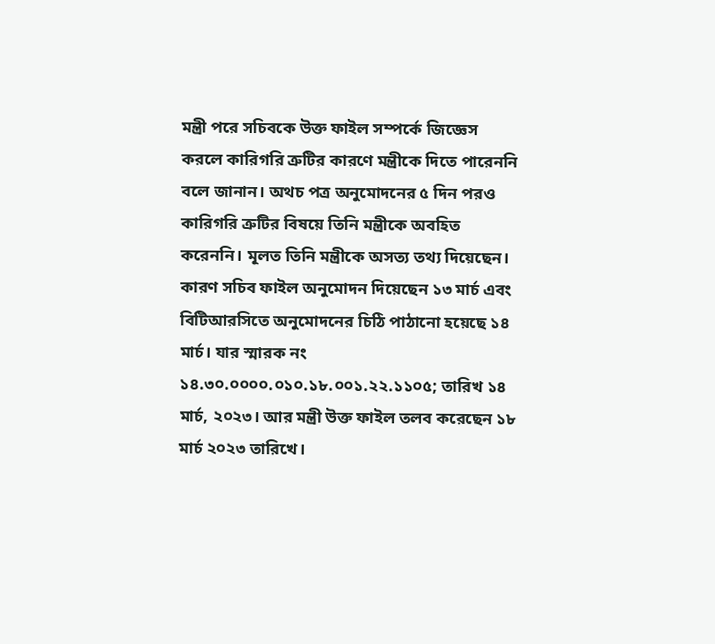মন্ত্রী পরে সচিবকে উক্ত ফাইল সম্পর্কে জিজ্ঞেস করলে কারিগরি ত্রুটির কারণে মন্ত্রীকে দিতে পারেননি বলে জানান। অথচ পত্র অনুমোদনের ৫ দিন পরও কারিগরি ত্রুটির বিষয়ে তিনি মন্ত্রীকে অবহিত করেননি। মূলত তিনি মন্ত্রীকে অসত্য তথ্য দিয়েছেন। কারণ সচিব ফাইল অনুমোদন দিয়েছেন ১৩ মার্চ এবং বিটিআরসিতে অনুমোদনের চিঠি পাঠানো হয়েছে ১৪ মার্চ। যার স্মারক নং ১৪.৩০.০০০০.০১০.১৮.০০১.২২.১১০৫; তারিখ ১৪ মার্চ, ২০২৩। আর মন্ত্রী উক্ত ফাইল তলব করেছেন ১৮ মার্চ ২০২৩ তারিখে।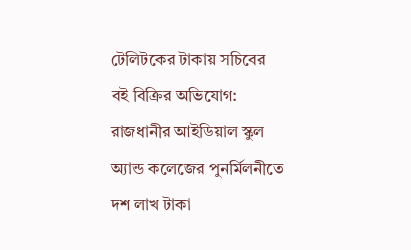টেলিটকের টাকায় সচিবের বই বিক্রির অভিযোগ: রাজধানীর আইডিয়াল স্কুল অ্যান্ড কলেজের পুনর্মিলনীতে দশ লাখ টাকা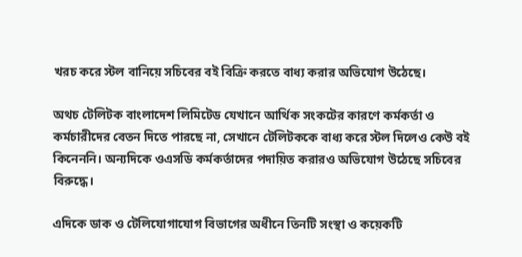খরচ করে স্টল বানিয়ে সচিবের বই বিক্রি করতে বাধ্য করার অভিযোগ উঠেছে।

অথচ টেলিটক বাংলাদেশ লিমিটেড যেখানে আর্থিক সংকটের কারণে কর্মকর্তা ও কর্মচারীদের বেতন দিতে পারছে না, সেখানে টেলিটককে বাধ্য করে স্টল দিলেও কেউ বই কিনেননি। অন্যদিকে ওএসডি কর্মকর্তাদের পদায়িত করারও অভিযোগ উঠেছে সচিবের বিরুদ্ধে।

এদিকে ডাক ও টেলিযোগাযোগ বিভাগের অধীনে তিনটি সংস্থা ও কয়েকটি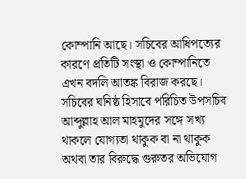কোম্পানি আছে। সচিবের আধিপত্যের কারণে প্রতিটি সংস্থা ও কোম্পানিতে এখন বদলি আতঙ্ক বিরাজ করছে। সচিবের ঘনিষ্ঠ হিসাবে পরিচিত উপসচিব আব্দুল্লাহ আল মাহমুদের সঙ্গে সখ্য থাকলে যোগ্যতা থাকুক বা না থাকুক অথবা তার বিরুদ্ধে গুরুতর অভিযোগ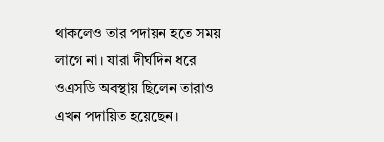থাকলেও তার পদায়ন হতে সময় লাগে না। যারা দীর্ঘদিন ধরে ওএসডি অবস্থায় ছিলেন তারাও এখন পদায়িত হয়েছেন।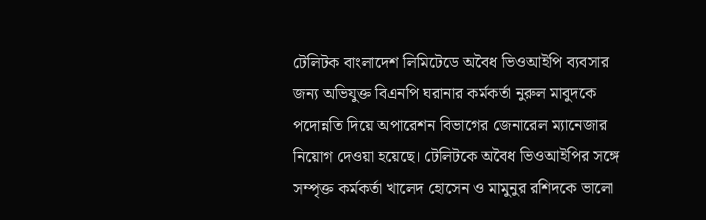টেলিটক বাংলাদেশ লিমিটেডে অবৈধ ভিওআইপি ব্যবসার জন্য অভিযুক্ত বিএনপি ঘরানার কর্মকর্তা নুরুল মাবুদকে পদোন্নতি দিয়ে অপারেশন বিভাগের জেনারেল ম্যানেজার নিয়োগ দেওয়া হয়েছে। টেলিটকে অবৈধ ভিওআইপির সঙ্গে সম্পৃক্ত কর্মকর্তা খালেদ হোসেন ও মামুনুর রশিদকে ভালো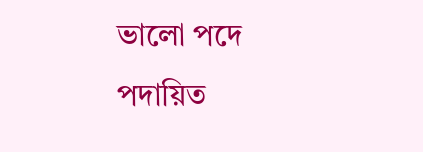ভালো পদে পদায়িত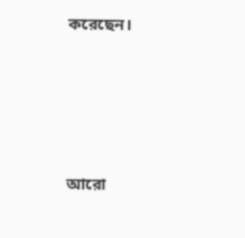করেছেন।




আরো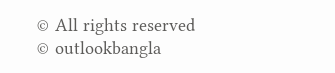© All rights reserved © outlookbangla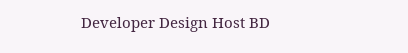Developer Design Host BD